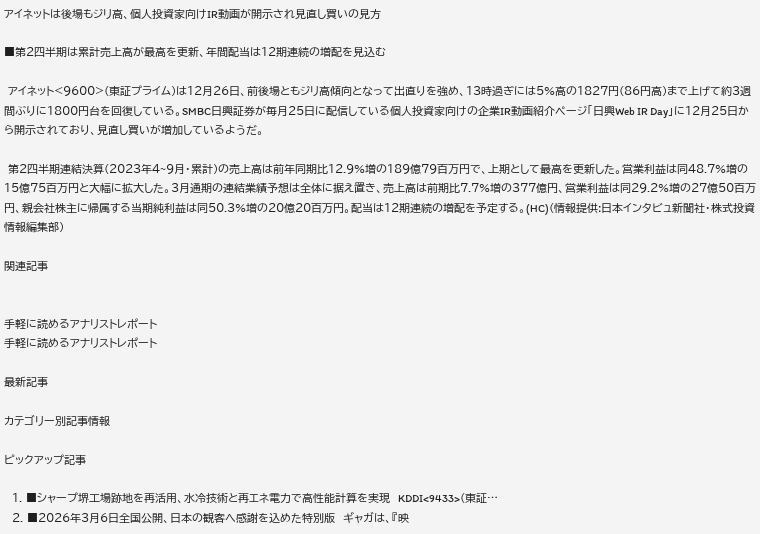アイネットは後場もジリ高、個人投資家向けIR動画が開示され見直し買いの見方

■第2四半期は累計売上高が最高を更新、年間配当は12期連続の増配を見込む

 アイネット<9600>(東証プライム)は12月26日、前後場ともジリ高傾向となって出直りを強め、13時過ぎには5%高の1827円(86円高)まで上げて約3週間ぶりに1800円台を回復している。SMBC日興証券が毎月25日に配信している個人投資家向けの企業IR動画紹介ページ「日興Web IR Day」に12月25日から開示されており、見直し買いが増加しているようだ。

 第2四半期連結決算(2023年4~9月・累計)の売上高は前年同期比12.9%増の189億79百万円で、上期として最高を更新した。営業利益は同48.7%増の15億75百万円と大幅に拡大した。3月通期の連結業績予想は全体に据え置き、売上高は前期比7.7%増の377億円、営業利益は同29.2%増の27億50百万円、親会社株主に帰属する当期純利益は同50.3%増の20億20百万円。配当は12期連続の増配を予定する。(HC)(情報提供:日本インタビュ新聞社・株式投資情報編集部)

関連記事


手軽に読めるアナリストレポート
手軽に読めるアナリストレポート

最新記事

カテゴリー別記事情報

ピックアップ記事

  1. ■シャープ堺工場跡地を再活用、水冷技術と再エネ電力で高性能計算を実現  KDDI<9433>(東証…
  2. ■2026年3月6日全国公開、日本の観客へ感謝を込めた特別版  ギャガは、『映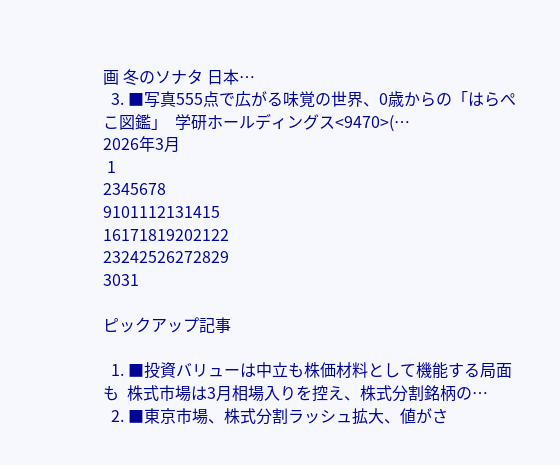画 冬のソナタ 日本…
  3. ■写真555点で広がる味覚の世界、0歳からの「はらぺこ図鑑」  学研ホールディングス<9470>(…
2026年3月
 1
2345678
9101112131415
16171819202122
23242526272829
3031

ピックアップ記事

  1. ■投資バリューは中立も株価材料として機能する局面も  株式市場は3月相場入りを控え、株式分割銘柄の…
  2. ■東京市場、株式分割ラッシュ拡大、値がさ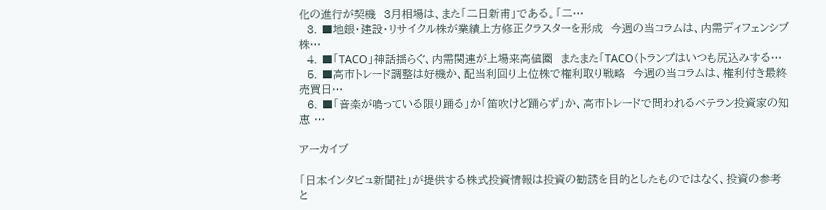化の進行が契機  3月相場は、また「二日新甫」である。「二…
  3. ■地銀・建設・リサイクル株が業績上方修正クラスターを形成  今週の当コラムは、内需ディフェンシブ株…
  4. ■「TACO」神話揺らぐ、内需関連が上場来高値圏  またまた「TACO(トランプはいつも尻込みする…
  5. ■高市トレード調整は好機か、配当利回り上位株で権利取り戦略  今週の当コラムは、権利付き最終売買日…
  6. ■「音楽が鳴っている限り踊る」か「笛吹けど踊らず」か、高市トレードで問われるベテラン投資家の知恵 …

アーカイブ

「日本インタビュ新聞社」が提供する株式投資情報は投資の勧誘を目的としたものではなく、投資の参考と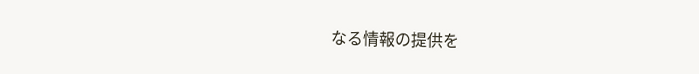なる情報の提供を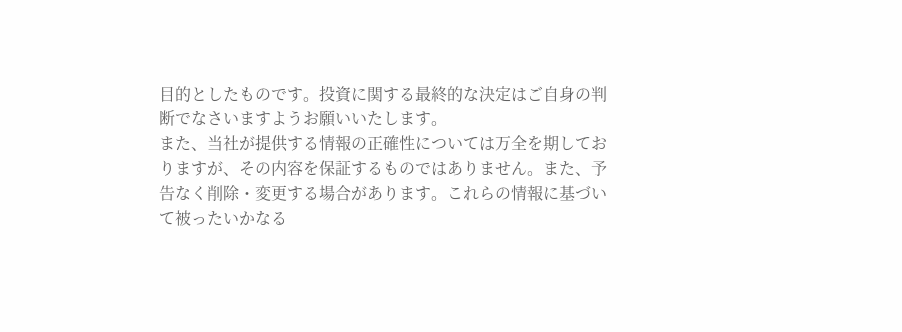目的としたものです。投資に関する最終的な決定はご自身の判断でなさいますようお願いいたします。
また、当社が提供する情報の正確性については万全を期しておりますが、その内容を保証するものではありません。また、予告なく削除・変更する場合があります。これらの情報に基づいて被ったいかなる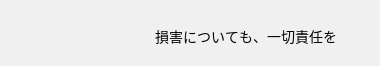損害についても、一切責任を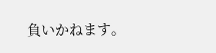負いかねます。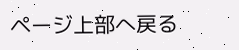ページ上部へ戻る